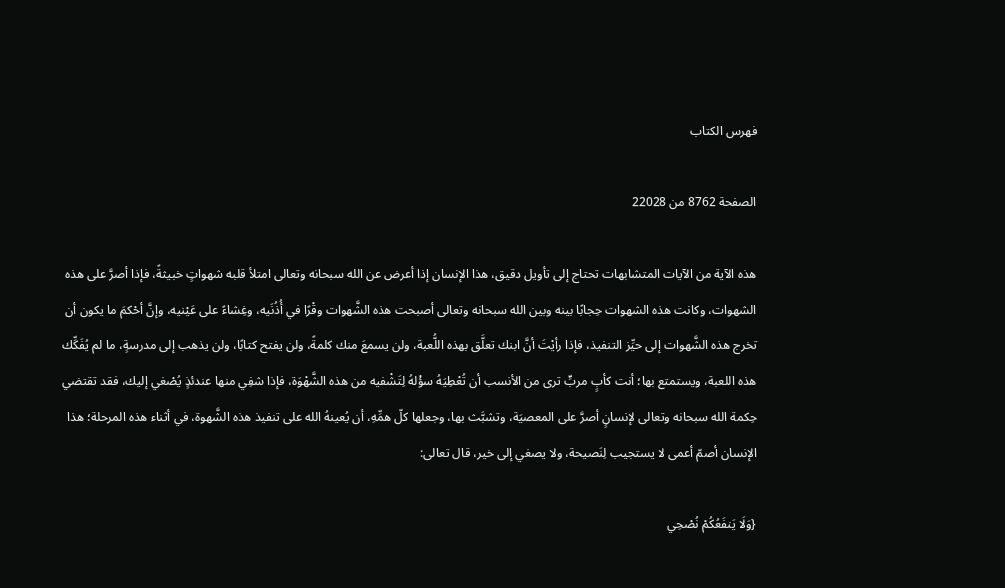فهرس الكتاب

الصفحة 8762 من 22028

هذه الآية من الآيات المتشابهات تحتاج إلى تأويل دقيق، هذا الإنسان إذا أعرض عن الله سبحانه وتعالى امتلأ قلبه شهواتٍ خبيثةً، فإذا أصرَّ على هذه الشهوات، وكانت هذه الشهوات حِجابًا بينه وبين الله سبحانه وتعالى أصبحت هذه الشَّهوات وقْرًا في أُذُنَيه، وغِشاءً على عَيْنيه، وإنَّ أحْكمَ ما يكون أن تخرج هذه الشَّهوات إلى حيِّز التنفيذ، فإذا رأيْتَ أنَّ ابنك تعلَّق بهذه اللُّعبة، ولن يسمعَ منك كلمةً، ولن يفتح كتابًا، ولن يذهب إلى مدرسةٍ، ما لم يُفَكِّك هذه اللعبة، ويستمتع بها؛ أنت كأبٍ مربٍّ ترى من الأنسب أن تُعْطِيَهُ سؤْلهُ لِتَشْفيه من هذه الشَّهْوَة، فإذا شفِي منها عندئذٍ يُصْغي إليك، فقد تقتضي حِكمة الله سبحانه وتعالى لإنسانٍ أصرَّ على المعصيَة، وتشبَّث بها، وجعلها كلّ همِّهِ، أن يُعينهُ الله على تنفيذ هذه الشَّهوة، في أثناء هذه المرحلة؛ هذا الإنسان أصمّ أعمى لا يستجيب لِنَصيحة، ولا يصغي إلى خير، قال تعالى:

{وَلَا يَنفَعُكُمْ نُصْحِي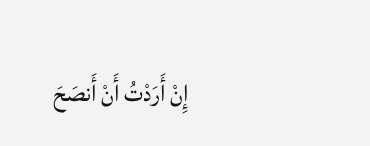إِنْ أَرَدْتُ أَنْ أَنصَحَ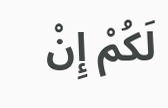لَكُمْ إِنْ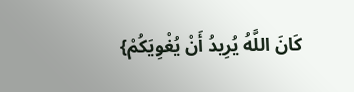كَانَ اللَّهُ يُرِيدُ أَنْ يُغْوِيَكُمْ}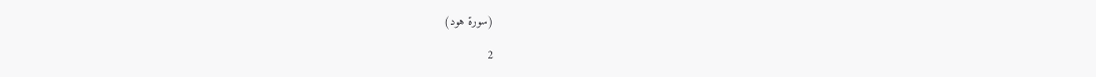(سورة هود)

2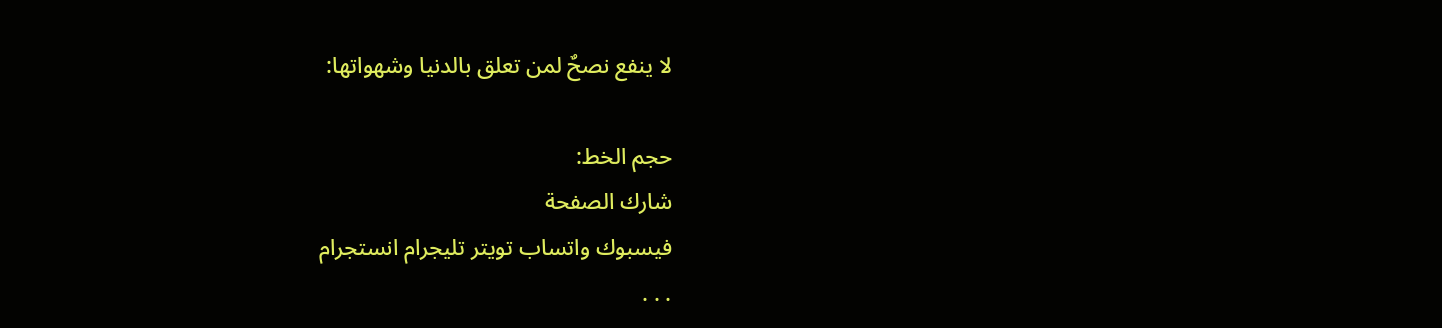لا ينفع نصحٌ لمن تعلق بالدنيا وشهواتها:

حجم الخط:
شارك الصفحة
فيسبوك واتساب تويتر تليجرام انستجرام
. . .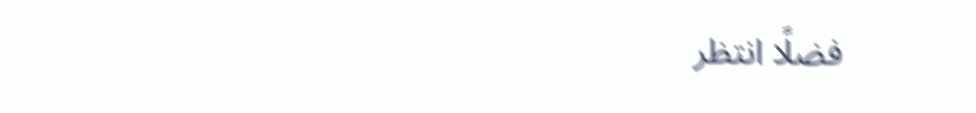فضلًا انتظر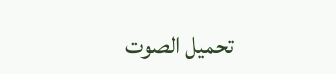تحميل الصوت